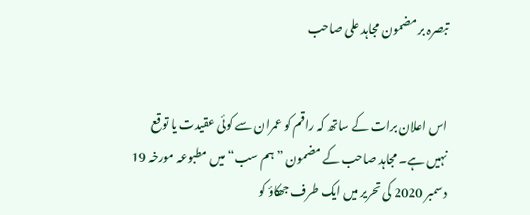تبصرہ بر مضمون مجاہد علی صاحب


اس اعلان برات کے ساتھ کہ راقم کو عمران سے کوئی عقیدت یا توقع نہیں ہے۔ مجاہد صاحب کے مضمون ”ہم سب“ میں مطبوعہ مورخہ 19 دسمبر 2020 کی تحریر میں ایک طرف جھکاؤ کو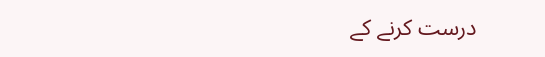درست کرنے کے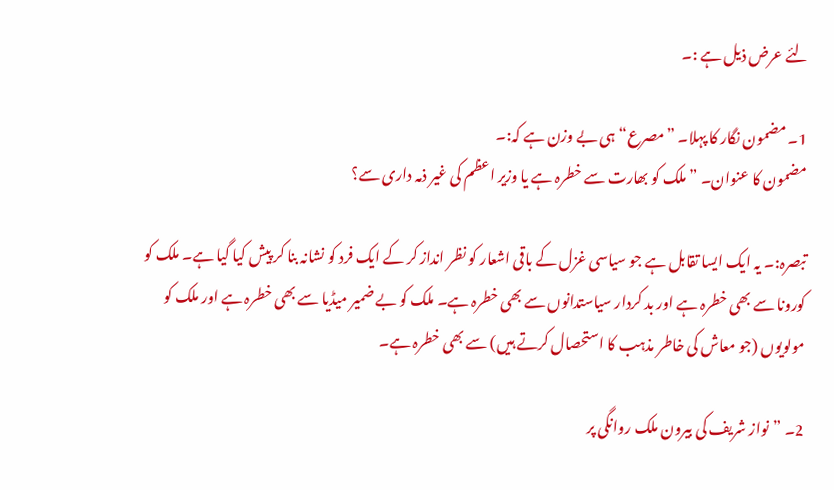لئے عرض ذیل ہے :۔

1۔ مضمون نگار کا پہلا۔ ”مصرع“ ہی بے وزن ہے کہ:۔
مضمون کا عنوان۔ ”ملک کو بھارت سے خطرہ ہے یا وزیر اعظم کی غیر ذمہ داری سے؟

تبصرہ:۔ یہ ایک ایسا تقابل ہے جو سیاسی غزل کے باقی اشعار کو نظر انداز کر کے ایک فرد کو نشانہ بنا کر پیش کیا گیا ہے۔ ملک کو کورونا سے بھی خطرہ ہے اور بد کردار سیاستدانوں سے بھی خطرہ ہے۔ ملک کو بے ضمیر میڈیا سے بھی خطرہ ہے اور ملک کو مولویوں (جو معاش کی خاطر مذہب کا استحصال کرتے ہیں) سے بھی خطرہ ہے۔

2۔ ”نواز شریف کی بیرون ملک روانگی پر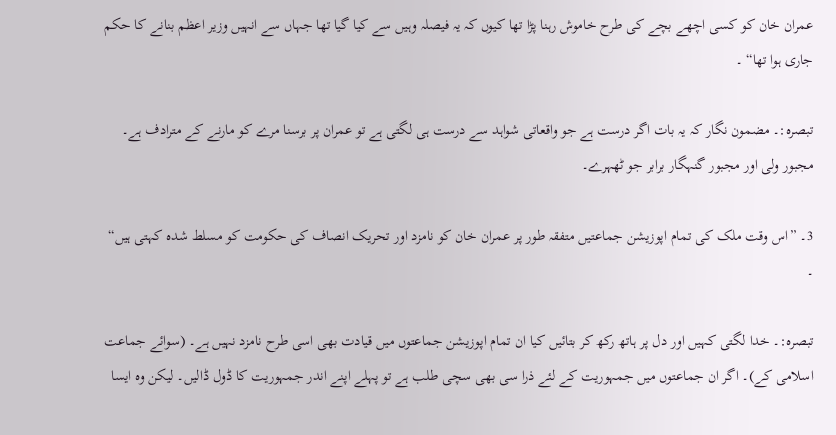عمران خان کو کسی اچھے بچے کی طرح خاموش رہنا پڑا تھا کیوں کہ یہ فیصلہ وہیں سے کیا گیا تھا جہاں سے انہیں وزیر اعظم بنانے کا حکم جاری ہوا تھا“ ۔

تبصرہ:۔ مضمون نگار کہ یہ بات اگر درست ہے جو واقعاتی شواہد سے درست ہی لگتی ہے تو عمران پر برسنا مرے کو مارنے کے مترادف ہے۔ مجبور ولی اور مجبور گنہگار برابر جو ٹھہرے۔

3۔ ”اس وقت ملک کی تمام اپوزیشن جماعتیں متفقہ طور پر عمران خان کو نامزد اور تحریک انصاف کی حکومت کو مسلط شدہ کہتی ہیں“ ۔

تبصرہ:۔ خدا لگتی کہیں اور دل پر ہاتھ رکھ کر بتائیں کیا ان تمام اپوزیشن جماعتوں میں قیادت بھی اسی طرح نامزد نہیں ہے۔ (سوائے جماعت اسلامی کے)۔ اگر ان جماعتوں میں جمہوریت کے لئے ذرا سی بھی سچی طلب ہے تو پہلے اپنے اندر جمہوریت کا ڈول ڈالیں۔ لیکن وہ ایسا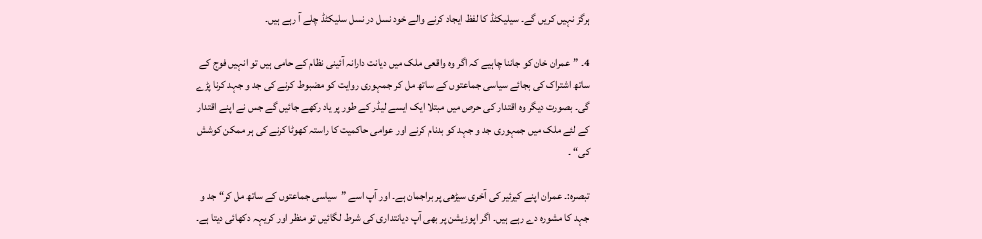ہرگز نہیں کریں گے۔ سیلیکٹڈ کا لفظ ایجاد کرنے والے خود نسل در نسل سلیکٹڈ چلے آ رہے ہیں۔

4۔ ”عمران خان کو جاننا چاہیے کہ اگر وہ واقعی ملک میں دیانت دارانہ آئینی نظام کے حامی ہیں تو انہیں فوج کے ساتھ اشتراک کی بجائے سیاسی جماعتوں کے ساتھ مل کر جمہوری روایت کو مضبوط کرنے کی جد و جہد کرنا پڑے گی۔ بصورت دیگر وہ اقتدار کی حرص میں مبتلا ایک ایسے لیڈر کے طور پر یاد رکھے جائیں گے جس نے اپنے اقتدار کے لئے ملک میں جمہوری جد و جہد کو بدنام کرنے اور عوامی حاکمیت کا راستہ کھوٹا کرنے کی ہر ممکن کوشش کی“ ۔

تبصرہ:۔ عمران اپنے کیرئیر کی آخری سیڑھی پر براجمان ہے۔ اور آپ اسے ”سیاسی جماعتوں کے ساتھ مل کر“ جد و جہد کا مشورہ دے رہے ہیں۔ اگر اپوزیشن پر بھی آپ دیانتداری کی شرط لگائیں تو منظر اور کریہہ دکھائی دیتا ہے۔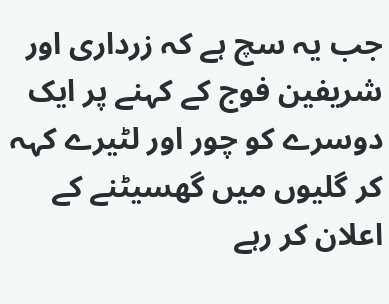جب یہ سچ ہے کہ زرداری اور شریفین فوج کے کہنے پر ایک دوسرے کو چور اور لٹیرے کہہ کر گلیوں میں گھسیٹنے کے اعلان کر رہے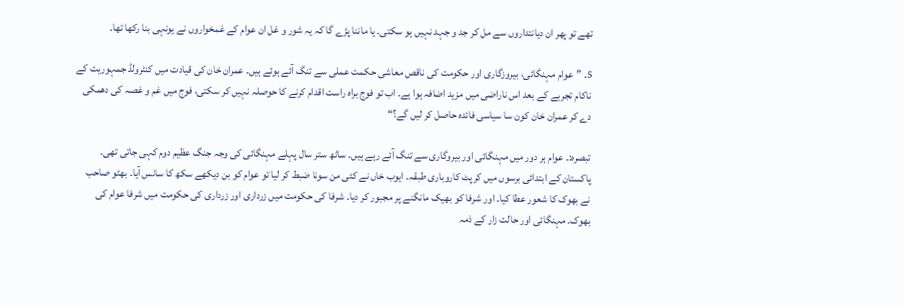تھے تو پھر ان دیانتداروں سے مل کر جد و جہد نہیں ہو سکتی۔ یا ماننا پڑے گا کہ یہ شور و غل ان عوام کے غمخواروں نے یونہی بنا رکھا تھا۔

5۔ ”عوام مہنگائی، بیروزگاری اور حکومت کی ناقص معاشی حکمت عملی سے تنگ آئے ہوئے ہیں۔ عمران خان کی قیادت میں کنٹرولڈ جمہوریت کے ناکام تجربے کے بعد اس ناراضی میں مزید اضافہ ہوا ہے۔ اب تو فوج براہ راست اقدام کرنے کا حوصلہ نہیں کر سکتی، فوج میں غم و غصہ کی دھمکی دے کر عمران خان کون سا سیاسی فائدہ حاصل کر لیں گے؟“

تبصرہ:۔ عوام ہر دور میں مہنگائی اور بیروگاری سے تنگ آئے رہے ہیں۔ ساٹھ ستر سال پہلے مہنگائی کی وجہ جنگ عظیم دوم کہی جاتی تھی۔ پاکستان کے ابتدائی برسوں میں کرپٹ کاروباری طبقہ۔ ایوب خاں نے کئی من سونا ضبط کر لیا تو عوام کو بن دیکھے سکھ کا سانس آیا۔ بھٹو صاحب نے بھوک کا شعور عطا کیا۔ اور شرفا کو بھیک مانگنے پر مجبور کر دیا۔ شرفا کی حکومت میں زرداری اور زرداری کی حکومت میں شرفا عوام کی بھوک۔ مہنگائی اور حالت زار کے ذمہ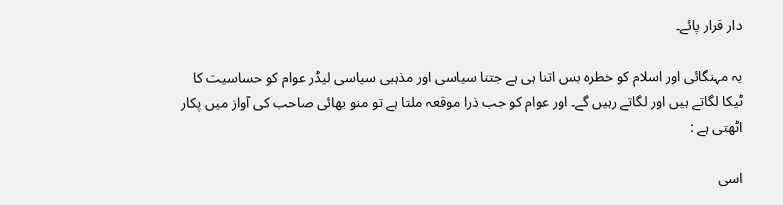دار قرار پائے۔

یہ مہنگائی اور اسلام کو خطرہ بس اتنا ہی ہے جتنا سیاسی اور مذہبی سیاسی لیڈر عوام کو حساسیت کا ٹیکا لگاتے ہیں اور لگاتے رہیں گے۔ اور عوام کو جب ذرا موقعہ ملتا ہے تو منو بھائی صاحب کی آواز میں پکار اٹھتی ہے :

اسی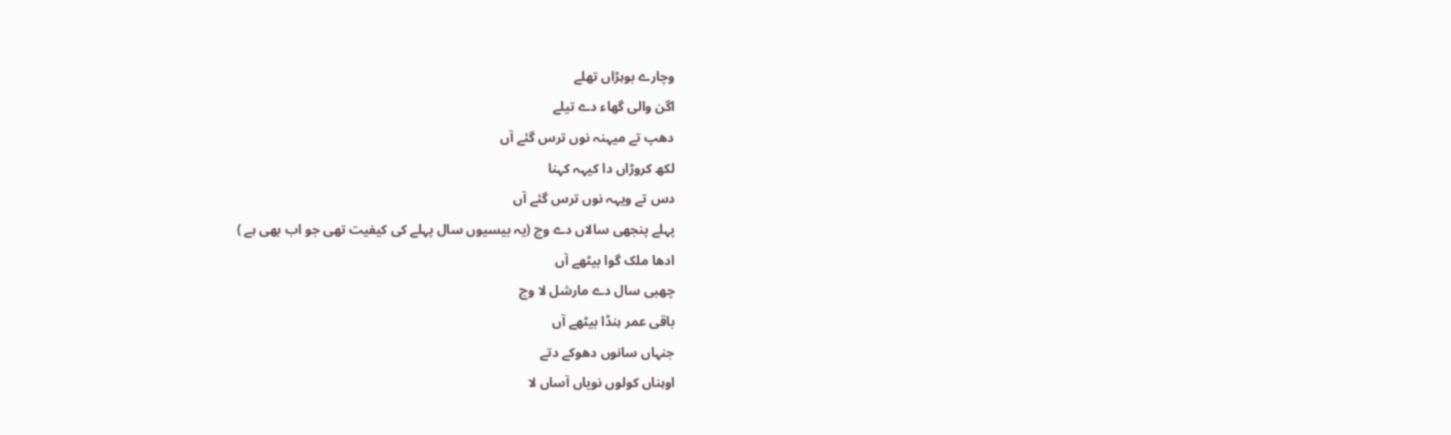وچارے بوہڑاں تھلے
اگن والی گھاء دے تیلے
دھپ تے میہنہ نوں ترس گئے آں
لکھ کروڑاں دا کیہہ کہنا
دس تے ویہہ نوں ترس گئے آں
پہلے پنجھی سالاں دے وچ (یہ بیسیوں سال پہلے کی کیفیت تھی جو اب بھی ہے )
ادھا ملک گوا بیٹھے آں
چھبی سال دے مارشل لا وچ
باقی عمر ہنڈا بیٹھے آں
جنہاں سانوں دھوکے دتے
اوہناں کولوں نویاں آساں لا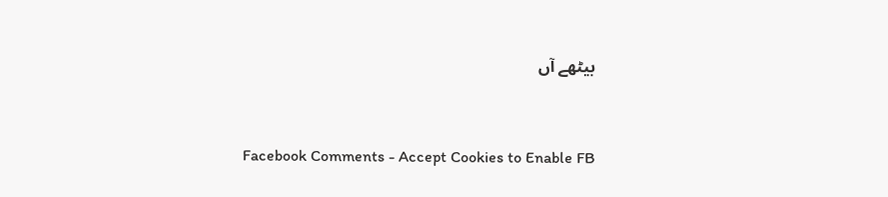بیٹھے آں


Facebook Comments - Accept Cookies to Enable FB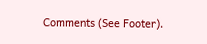Comments (See Footer).